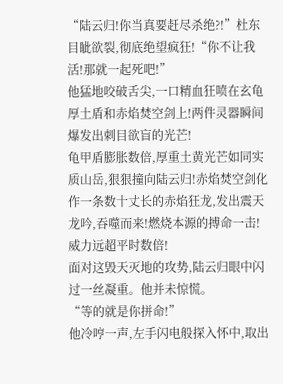“陆云归!你当真要赶尽杀绝?!”杜东目眦欲裂,彻底绝望疯狂!“你不让我活!那就一起死吧!”
他猛地咬破舌尖,一口精血狂喷在玄龟厚土盾和赤焰焚空剑上!两件灵器瞬间爆发出刺目欲盲的光芒!
龟甲盾膨胀数倍,厚重土黄光芒如同实质山岳,狠狠撞向陆云归!赤焰焚空剑化作一条数十丈长的赤焰狂龙,发出震天龙吟,吞噬而来!燃烧本源的搏命一击!威力远超平时数倍!
面对这毁天灭地的攻势,陆云归眼中闪过一丝凝重。他并未惊慌。
“等的就是你拼命!”
他冷哼一声,左手闪电般探入怀中,取出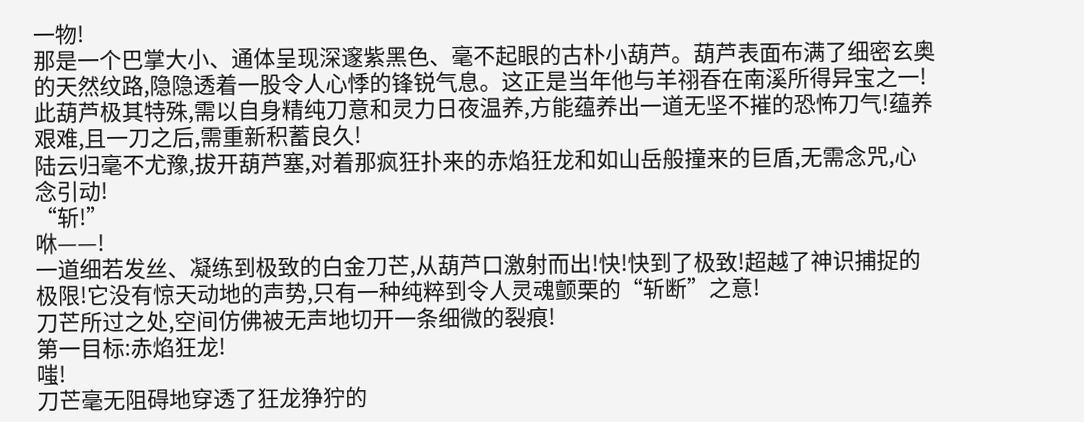一物!
那是一个巴掌大小、通体呈现深邃紫黑色、毫不起眼的古朴小葫芦。葫芦表面布满了细密玄奥的天然纹路,隐隐透着一股令人心悸的锋锐气息。这正是当年他与羊祤昋在南溪所得异宝之一!
此葫芦极其特殊,需以自身精纯刀意和灵力日夜温养,方能蕴养出一道无坚不摧的恐怖刀气!蕴养艰难,且一刀之后,需重新积蓄良久!
陆云归毫不尤豫,拔开葫芦塞,对着那疯狂扑来的赤焰狂龙和如山岳般撞来的巨盾,无需念咒,心念引动!
“斩!”
咻——!
一道细若发丝、凝练到极致的白金刀芒,从葫芦口激射而出!快!快到了极致!超越了神识捕捉的极限!它没有惊天动地的声势,只有一种纯粹到令人灵魂颤栗的“斩断”之意!
刀芒所过之处,空间仿佛被无声地切开一条细微的裂痕!
第一目标:赤焰狂龙!
嗤!
刀芒毫无阻碍地穿透了狂龙狰狞的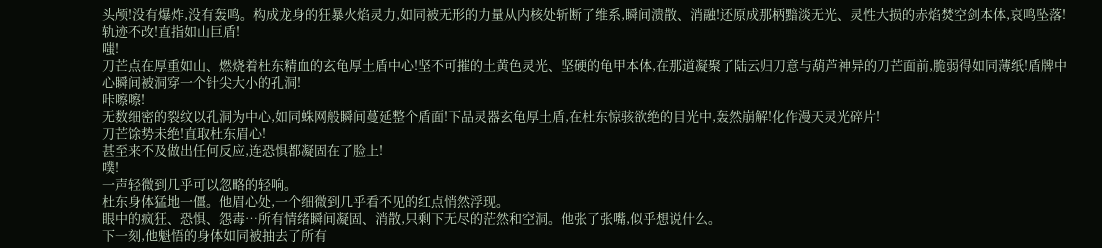头颅!没有爆炸,没有轰鸣。构成龙身的狂暴火焰灵力,如同被无形的力量从内核处斩断了维系,瞬间溃散、消融!还原成那柄黯淡无光、灵性大损的赤焰焚空剑本体,哀鸣坠落!
轨迹不改!直指如山巨盾!
嗤!
刀芒点在厚重如山、燃烧着杜东精血的玄龟厚土盾中心!坚不可摧的土黄色灵光、坚硬的龟甲本体,在那道凝聚了陆云归刀意与葫芦神异的刀芒面前,脆弱得如同薄纸!盾牌中心瞬间被洞穿一个针尖大小的孔洞!
咔嚓嚓!
无数细密的裂纹以孔洞为中心,如同蛛网般瞬间蔓延整个盾面!下品灵器玄龟厚土盾,在杜东惊骇欲绝的目光中,轰然崩解!化作漫天灵光碎片!
刀芒馀势未绝!直取杜东眉心!
甚至来不及做出任何反应,连恐惧都凝固在了脸上!
噗!
一声轻微到几乎可以忽略的轻响。
杜东身体猛地一僵。他眉心处,一个细微到几乎看不见的红点悄然浮现。
眼中的疯狂、恐惧、怨毒…所有情绪瞬间凝固、消散,只剩下无尽的茫然和空洞。他张了张嘴,似乎想说什么。
下一刻,他魁悟的身体如同被抽去了所有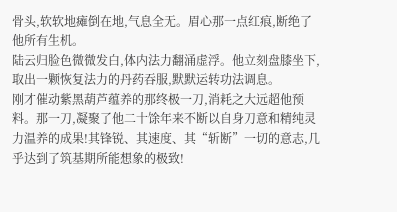骨头,软软地瘫倒在地,气息全无。眉心那一点红痕,断绝了他所有生机。
陆云归脸色微微发白,体内法力翻涌虚浮。他立刻盘膝坐下,取出一颗恢复法力的丹药吞服,默默运转功法调息。
刚才催动紫黑葫芦蕴养的那终极一刀,消耗之大远超他预料。那一刀,凝聚了他二十馀年来不断以自身刀意和精纯灵力温养的成果!其锋锐、其速度、其“斩断”一切的意志,几乎达到了筑基期所能想象的极致!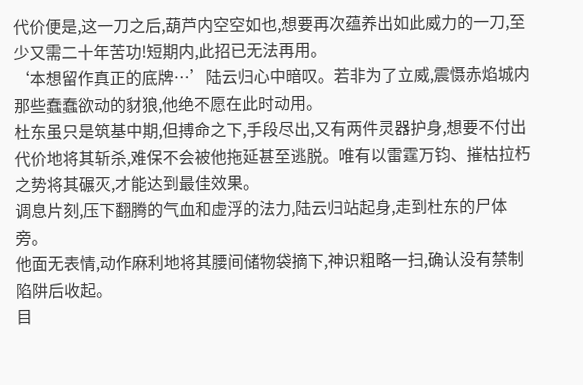代价便是,这一刀之后,葫芦内空空如也,想要再次蕴养出如此威力的一刀,至少又需二十年苦功!短期内,此招已无法再用。
‘本想留作真正的底牌…’陆云归心中暗叹。若非为了立威,震慑赤焰城内那些蠢蠢欲动的豺狼,他绝不愿在此时动用。
杜东虽只是筑基中期,但搏命之下,手段尽出,又有两件灵器护身,想要不付出代价地将其斩杀,难保不会被他拖延甚至逃脱。唯有以雷霆万钧、摧枯拉朽之势将其碾灭,才能达到最佳效果。
调息片刻,压下翻腾的气血和虚浮的法力,陆云归站起身,走到杜东的尸体旁。
他面无表情,动作麻利地将其腰间储物袋摘下,神识粗略一扫,确认没有禁制陷阱后收起。
目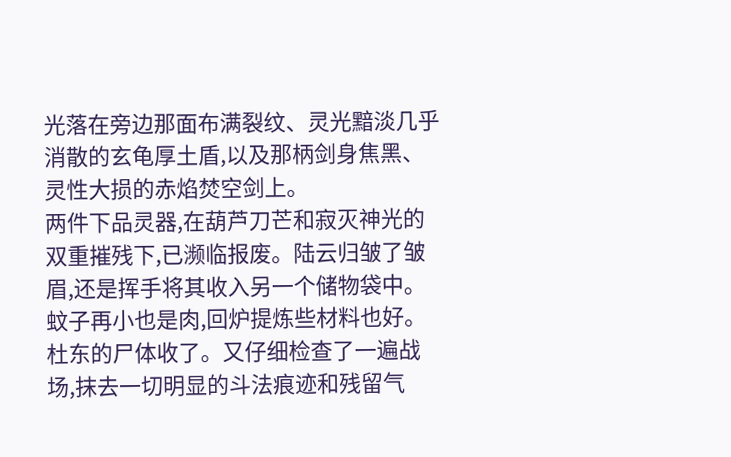光落在旁边那面布满裂纹、灵光黯淡几乎消散的玄龟厚土盾,以及那柄剑身焦黑、灵性大损的赤焰焚空剑上。
两件下品灵器,在葫芦刀芒和寂灭神光的双重摧残下,已濒临报废。陆云归皱了皱眉,还是挥手将其收入另一个储物袋中。蚊子再小也是肉,回炉提炼些材料也好。
杜东的尸体收了。又仔细检查了一遍战场,抹去一切明显的斗法痕迹和残留气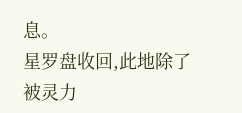息。
星罗盘收回,此地除了被灵力